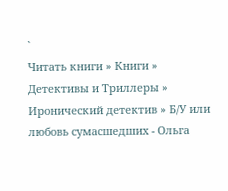`
Читать книги » Книги » Детективы и Триллеры » Иронический детектив » Б/У или любовь сумасшедших - Ольга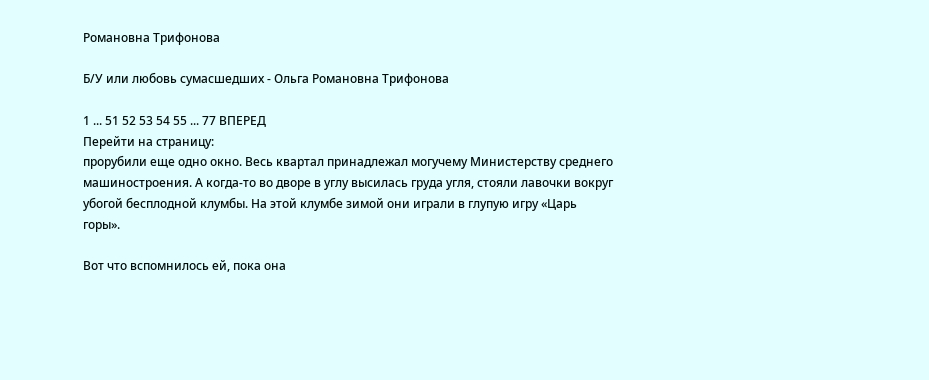Романовна Трифонова

Б/У или любовь сумасшедших - Ольга Романовна Трифонова

1 ... 51 52 53 54 55 ... 77 ВПЕРЕД
Перейти на страницу:
прорубили еще одно окно. Весь квартал принадлежал могучему Министерству среднего машиностроения. А когда-то во дворе в углу высилась груда угля, стояли лавочки вокруг убогой бесплодной клумбы. На этой клумбе зимой они играли в глупую игру «Царь горы».

Вот что вспомнилось ей, пока она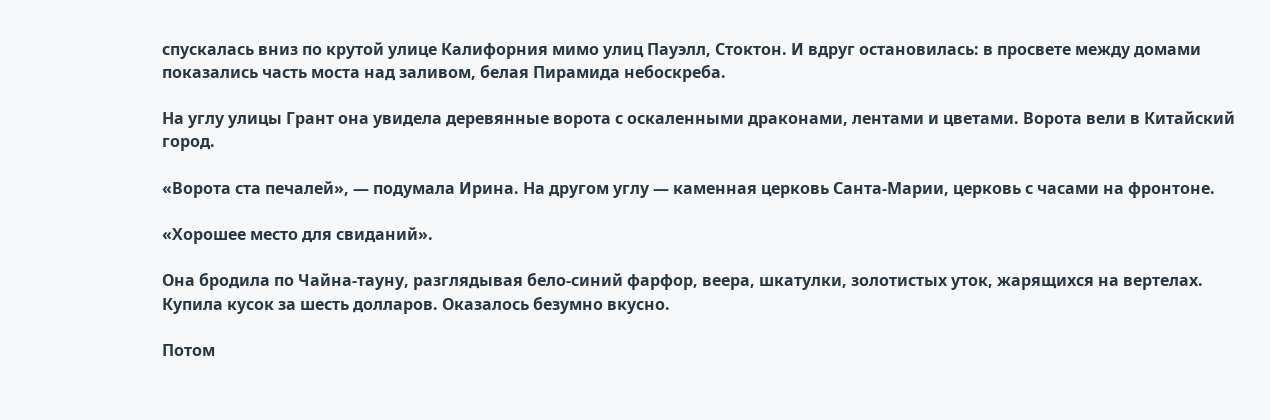спускалась вниз по крутой улице Калифорния мимо улиц Пауэлл, Стоктон. И вдруг остановилась: в просвете между домами показались часть моста над заливом, белая Пирамида небоскреба.

На углу улицы Грант она увидела деревянные ворота с оскаленными драконами, лентами и цветами. Ворота вели в Китайский город.

«Ворота ста печалей», — подумала Ирина. На другом углу — каменная церковь Санта-Марии, церковь с часами на фронтоне.

«Хорошее место для свиданий».

Она бродила по Чайна-тауну, разглядывая бело-синий фарфор, веера, шкатулки, золотистых уток, жарящихся на вертелах. Купила кусок за шесть долларов. Оказалось безумно вкусно.

Потом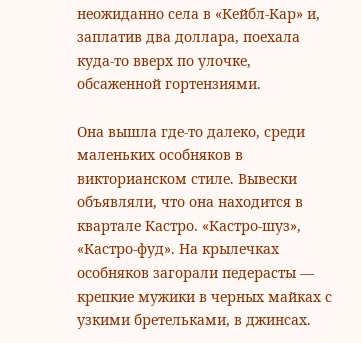неожиданно села в «Кейбл-Кар» и, заплатив два доллара, поехала куда-то вверх по улочке, обсаженной гортензиями.

Она вышла где-то далеко, среди маленьких особняков в викторианском стиле. Вывески объявляли, что она находится в квартале Кастро. «Кастро-шуз», «Кастро-фуд». На крылечках особняков загорали педерасты — крепкие мужики в черных майках с узкими бретельками, в джинсах.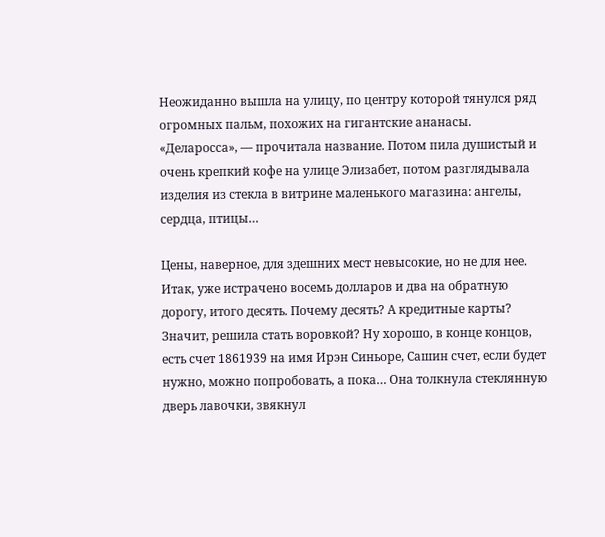Неожиданно вышла на улицу, по центру которой тянулся ряд огромных пальм, похожих на гигантские ананасы. «Деларосса», — прочитала название. Потом пила душистый и очень крепкий кофе на улице Элизабет, потом разглядывала изделия из стекла в витрине маленького магазина: ангелы, сердца, птицы…

Цены, наверное, для здешних мест невысокие, но не для нее. Итак, уже истрачено восемь долларов и два на обратную дорогу, итого десять. Почему десять? А кредитные карты? Значит, решила стать воровкой? Ну хорошо, в конце концов, есть счет 1861939 на имя Ирэн Синьоре, Сашин счет, если будет нужно, можно попробовать, а пока… Она толкнула стеклянную дверь лавочки, звякнул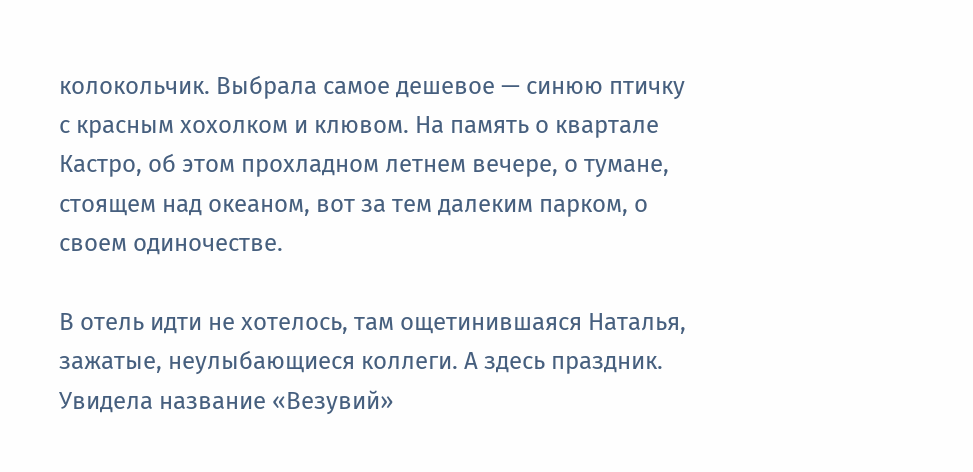колокольчик. Выбрала самое дешевое — синюю птичку с красным хохолком и клювом. На память о квартале Кастро, об этом прохладном летнем вечере, о тумане, стоящем над океаном, вот за тем далеким парком, о своем одиночестве.

В отель идти не хотелось, там ощетинившаяся Наталья, зажатые, неулыбающиеся коллеги. А здесь праздник. Увидела название «Везувий»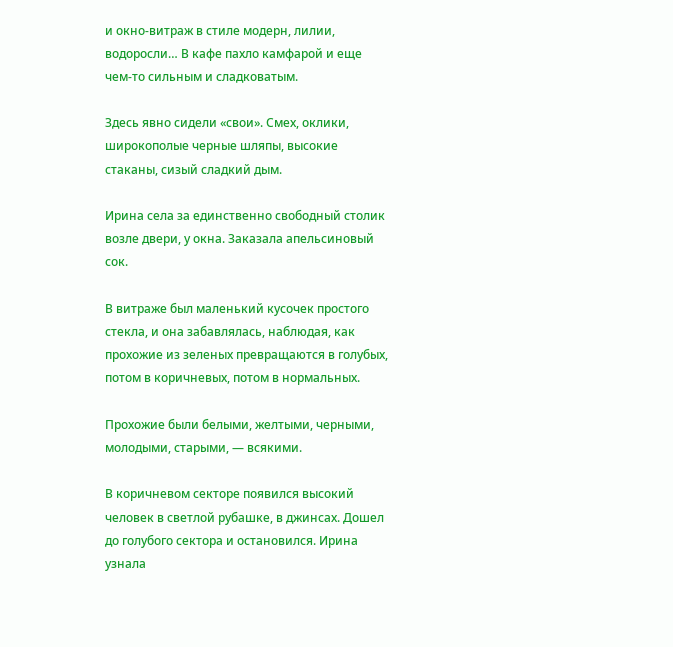и окно-витраж в стиле модерн, лилии, водоросли… В кафе пахло камфарой и еще чем-то сильным и сладковатым.

Здесь явно сидели «свои». Смех, оклики, широкополые черные шляпы, высокие стаканы, сизый сладкий дым.

Ирина села за единственно свободный столик возле двери, у окна. Заказала апельсиновый сок.

В витраже был маленький кусочек простого стекла, и она забавлялась, наблюдая, как прохожие из зеленых превращаются в голубых, потом в коричневых, потом в нормальных.

Прохожие были белыми, желтыми, черными, молодыми, старыми, — всякими.

В коричневом секторе появился высокий человек в светлой рубашке, в джинсах. Дошел до голубого сектора и остановился. Ирина узнала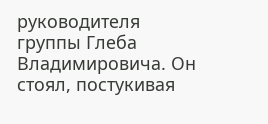руководителя группы Глеба Владимировича. Он стоял, постукивая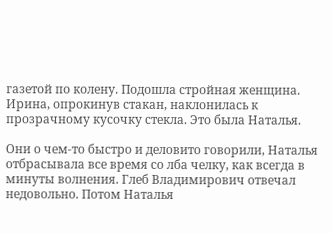газетой по колену. Подошла стройная женщина. Ирина, опрокинув стакан, наклонилась к прозрачному кусочку стекла. Это была Наталья.

Они о чем-то быстро и деловито говорили, Наталья отбрасывала все время со лба челку, как всегда в минуты волнения. Глеб Владимирович отвечал недовольно. Потом Наталья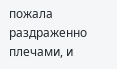пожала раздраженно плечами, и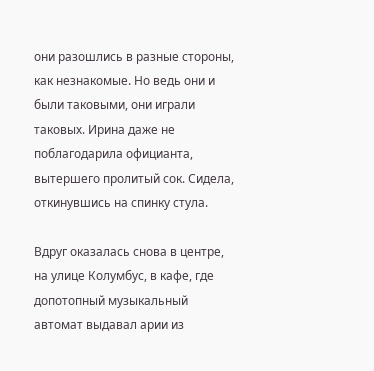они разошлись в разные стороны, как незнакомые. Но ведь они и были таковыми, они играли таковых. Ирина даже не поблагодарила официанта, вытершего пролитый сок. Сидела, откинувшись на спинку стула.

Вдруг оказалась снова в центре, на улице Колумбус, в кафе, где допотопный музыкальный автомат выдавал арии из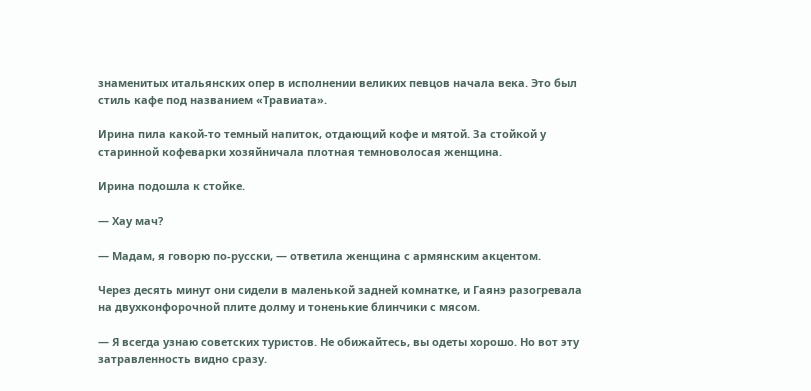знаменитых итальянских опер в исполнении великих певцов начала века. Это был стиль кафе под названием «Травиата».

Ирина пила какой-то темный напиток, отдающий кофе и мятой. За стойкой у старинной кофеварки хозяйничала плотная темноволосая женщина.

Ирина подошла к стойке.

— Хау мач?

— Мадам, я говорю по-русски, — ответила женщина с армянским акцентом.

Через десять минут они сидели в маленькой задней комнатке, и Гаянэ разогревала на двухконфорочной плите долму и тоненькие блинчики с мясом.

— Я всегда узнаю советских туристов. Не обижайтесь, вы одеты хорошо. Но вот эту затравленность видно сразу.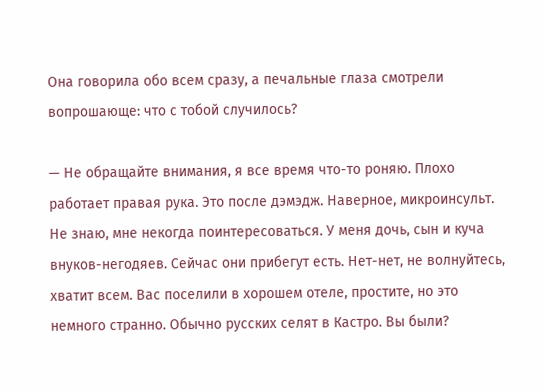Она говорила обо всем сразу, а печальные глаза смотрели вопрошающе: что с тобой случилось?

— Не обращайте внимания, я все время что-то роняю. Плохо работает правая рука. Это после дэмэдж. Наверное, микроинсульт. Не знаю, мне некогда поинтересоваться. У меня дочь, сын и куча внуков-негодяев. Сейчас они прибегут есть. Нет-нет, не волнуйтесь, хватит всем. Вас поселили в хорошем отеле, простите, но это немного странно. Обычно русских селят в Кастро. Вы были?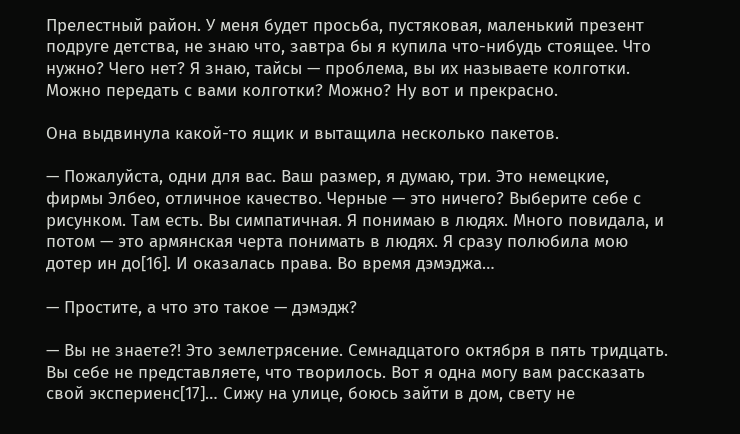Прелестный район. У меня будет просьба, пустяковая, маленький презент подруге детства, не знаю что, завтра бы я купила что-нибудь стоящее. Что нужно? Чего нет? Я знаю, тайсы — проблема, вы их называете колготки. Можно передать с вами колготки? Можно? Ну вот и прекрасно.

Она выдвинула какой-то ящик и вытащила несколько пакетов.

— Пожалуйста, одни для вас. Ваш размер, я думаю, три. Это немецкие, фирмы Элбео, отличное качество. Черные — это ничего? Выберите себе с рисунком. Там есть. Вы симпатичная. Я понимаю в людях. Много повидала, и потом — это армянская черта понимать в людях. Я сразу полюбила мою дотер ин до[16]. И оказалась права. Во время дэмэджа…

— Простите, а что это такое — дэмэдж?

— Вы не знаете?! Это землетрясение. Семнадцатого октября в пять тридцать. Вы себе не представляете, что творилось. Вот я одна могу вам рассказать свой экспериенс[17]… Сижу на улице, боюсь зайти в дом, свету не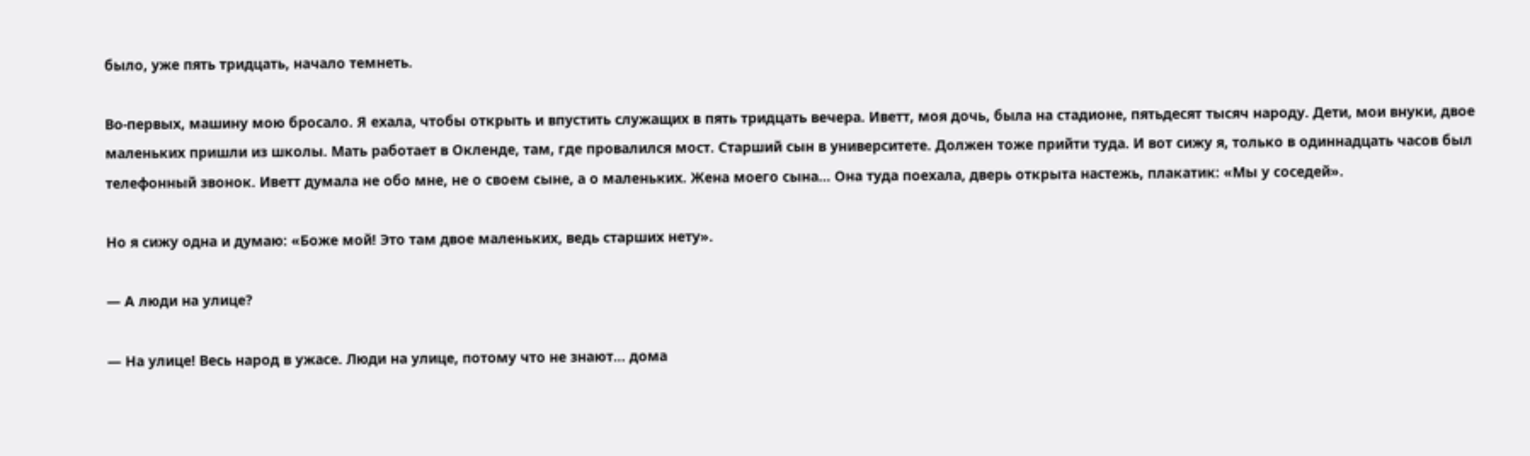было, уже пять тридцать, начало темнеть.

Во-первых, машину мою бросало. Я ехала, чтобы открыть и впустить служащих в пять тридцать вечера. Иветт, моя дочь, была на стадионе, пятьдесят тысяч народу. Дети, мои внуки, двое маленьких пришли из школы. Мать работает в Окленде, там, где провалился мост. Старший сын в университете. Должен тоже прийти туда. И вот сижу я, только в одиннадцать часов был телефонный звонок. Иветт думала не обо мне, не о своем сыне, а о маленьких. Жена моего сына… Она туда поехала, дверь открыта настежь, плакатик: «Мы у соседей».

Но я сижу одна и думаю: «Боже мой! Это там двое маленьких, ведь старших нету».

— А люди на улице?

— На улице! Весь народ в ужасе. Люди на улице, потому что не знают… дома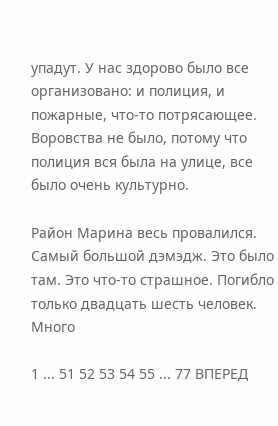упадут. У нас здорово было все организовано: и полиция, и пожарные, что-то потрясающее. Воровства не было, потому что полиция вся была на улице, все было очень культурно.

Район Марина весь провалился. Самый большой дэмэдж. Это было там. Это что-то страшное. Погибло только двадцать шесть человек. Много

1 ... 51 52 53 54 55 ... 77 ВПЕРЕД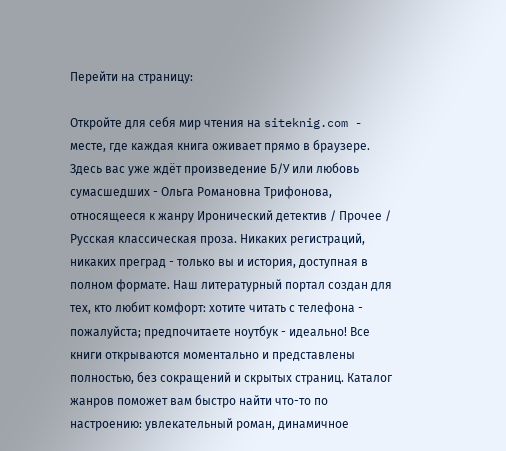Перейти на страницу:

Откройте для себя мир чтения на siteknig.com - месте, где каждая книга оживает прямо в браузере. Здесь вас уже ждёт произведение Б/У или любовь сумасшедших - Ольга Романовна Трифонова, относящееся к жанру Иронический детектив / Прочее / Русская классическая проза. Никаких регистраций, никаких преград - только вы и история, доступная в полном формате. Наш литературный портал создан для тех, кто любит комфорт: хотите читать с телефона - пожалуйста; предпочитаете ноутбук - идеально! Все книги открываются моментально и представлены полностью, без сокращений и скрытых страниц. Каталог жанров поможет вам быстро найти что-то по настроению: увлекательный роман, динамичное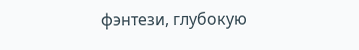фэнтези, глубокую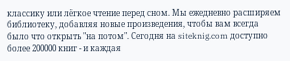классику или лёгкое чтение перед сном. Мы ежедневно расширяем библиотеку, добавляя новые произведения, чтобы вам всегда было что открыть "на потом". Сегодня на siteknig.com доступно более 200000 книг - и каждая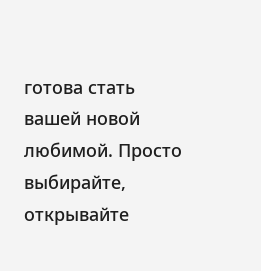готова стать вашей новой любимой. Просто выбирайте, открывайте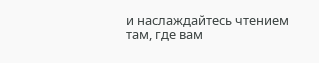и наслаждайтесь чтением там, где вам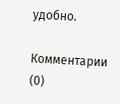удобно.

Комментарии (0)